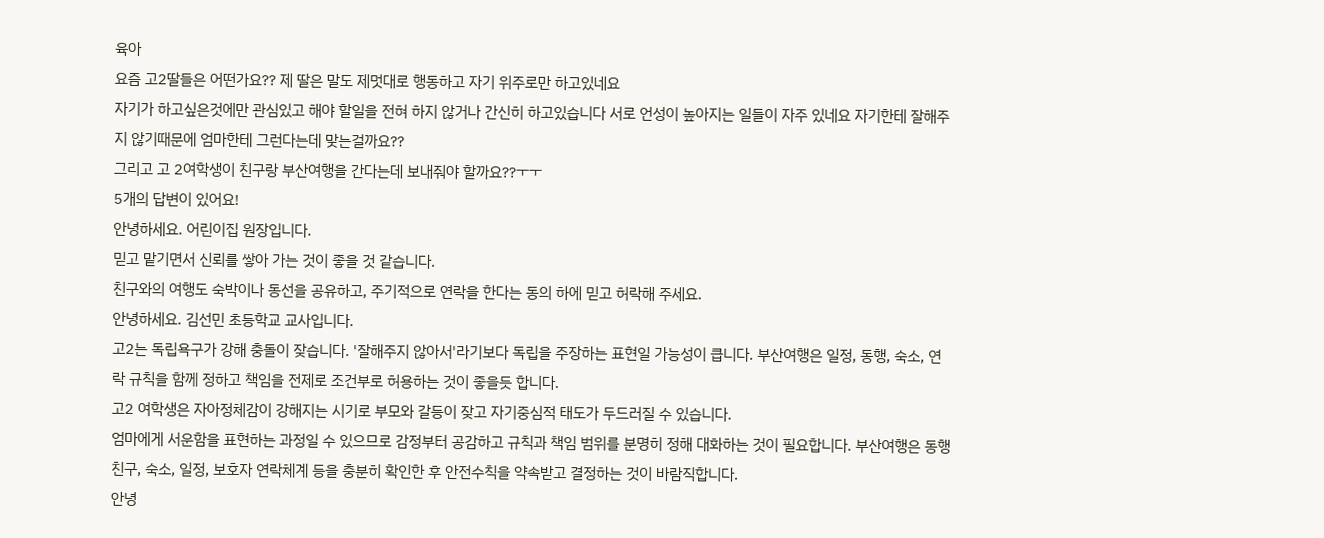육아
요즘 고2딸들은 어떤가요?? 제 딸은 말도 제멋대로 행동하고 자기 위주로만 하고있네요
자기가 하고싶은것에만 관심있고 해야 할일을 전혀 하지 않거나 간신히 하고있습니다 서로 언성이 높아지는 일들이 자주 있네요 자기한테 잘해주지 않기때문에 엄마한테 그런다는데 맞는걸까요??
그리고 고 2여학생이 친구랑 부산여행을 간다는데 보내줘야 할까요??ㅜㅜ
5개의 답변이 있어요!
안녕하세요. 어린이집 원장입니다.
믿고 맡기면서 신뢰를 쌓아 가는 것이 좋을 것 같습니다.
친구와의 여행도 숙박이나 동선을 공유하고, 주기적으로 연락을 한다는 동의 하에 믿고 허락해 주세요.
안녕하세요. 김선민 초등학교 교사입니다.
고2는 독립욕구가 강해 충돌이 잦습니다. '잘해주지 않아서'라기보다 독립을 주장하는 표현일 가능성이 큽니다. 부산여행은 일정, 동행, 숙소, 연락 규칙을 함께 정하고 책임을 전제로 조건부로 허용하는 것이 좋을듯 합니다.
고2 여학생은 자아정체감이 강해지는 시기로 부모와 갈등이 잦고 자기중심적 태도가 두드러질 수 있습니다.
엄마에게 서운함을 표현하는 과정일 수 있으므로 감정부터 공감하고 규칙과 책임 범위를 분명히 정해 대화하는 것이 필요합니다. 부산여행은 동행 친구, 숙소, 일정, 보호자 연락체계 등을 충분히 확인한 후 안전수칙을 약속받고 결정하는 것이 바람직합니다.
안녕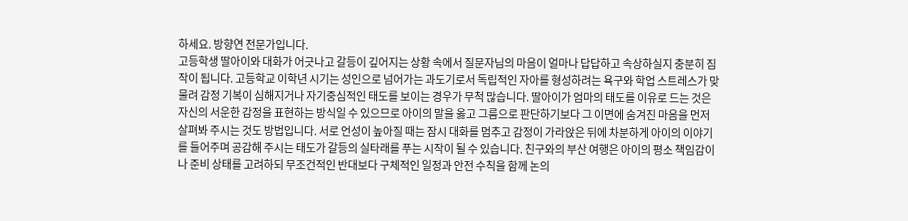하세요. 방향연 전문가입니다.
고등학생 딸아이와 대화가 어긋나고 갈등이 깊어지는 상황 속에서 질문자님의 마음이 얼마나 답답하고 속상하실지 충분히 짐작이 됩니다. 고등학교 이학년 시기는 성인으로 넘어가는 과도기로서 독립적인 자아를 형성하려는 욕구와 학업 스트레스가 맞물려 감정 기복이 심해지거나 자기중심적인 태도를 보이는 경우가 무척 많습니다. 딸아이가 엄마의 태도를 이유로 드는 것은 자신의 서운한 감정을 표현하는 방식일 수 있으므로 아이의 말을 옳고 그름으로 판단하기보다 그 이면에 숨겨진 마음을 먼저 살펴봐 주시는 것도 방법입니다. 서로 언성이 높아질 때는 잠시 대화를 멈추고 감정이 가라앉은 뒤에 차분하게 아이의 이야기를 들어주며 공감해 주시는 태도가 갈등의 실타래를 푸는 시작이 될 수 있습니다. 친구와의 부산 여행은 아이의 평소 책임감이나 준비 상태를 고려하되 무조건적인 반대보다 구체적인 일정과 안전 수칙을 함께 논의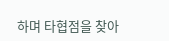하며 타협점을 찾아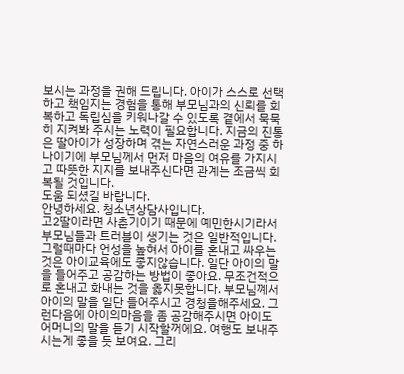보시는 과정을 권해 드립니다. 아이가 스스로 선택하고 책임지는 경험을 통해 부모님과의 신뢰를 회복하고 독립심을 키워나갈 수 있도록 곁에서 묵묵히 지켜봐 주시는 노력이 필요합니다. 지금의 진통은 딸아이가 성장하며 겪는 자연스러운 과정 중 하나이기에 부모님께서 먼저 마음의 여유를 가지시고 따뜻한 지지를 보내주신다면 관계는 조금씩 회복될 것입니다.
도움 되셨길 바랍니다.
안녕하세요. 청소년상담사입니다.
고2딸이라면 사춘기이기 때문에 예민한시기라서 부모님들과 트러블이 생기는 것은 일반적입니다. 그럴때마다 언성을 높혀서 아이를 혼내고 싸우는 것은 아이교육에도 좋지않습니다. 일단 아이의 말을 들어주고 공감하는 방법이 좋아요. 무조건적으로 혼내고 화내는 것을 옳지못합니다. 부모님꼐서 아이의 말을 일단 들어주시고 경청을해주세요. 그런다음에 아이의마음을 좀 공감해주시면 아이도 어머니의 말을 듣기 시작할꺼에요. 여행도 보내주시는게 좋을 듯 보여요. 그리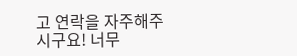고 연락을 자주해주시구요! 너무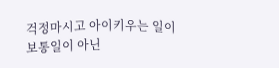걱정마시고 아이키우는 일이 보통일이 아닌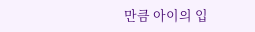만큼 아이의 입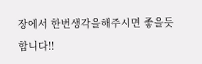장에서 한번생각을해주시면 좋을듯합니다!!